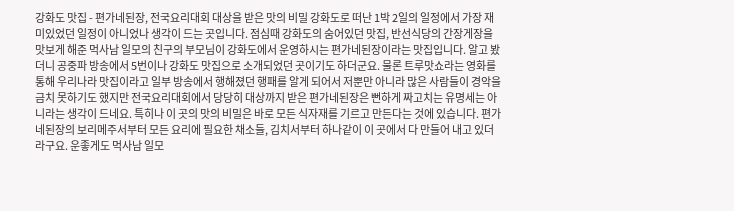강화도 맛집 - 편가네된장, 전국요리대회 대상을 받은 맛의 비밀 강화도로 떠난 1박 2일의 일정에서 가장 재미있었던 일정이 아니었나 생각이 드는 곳입니다. 점심때 강화도의 숨어있던 맛집, 반선식당의 간장게장을 맛보게 해준 먹사남 일모의 친구의 부모님이 강화도에서 운영하시는 편가네된장이라는 맛집입니다. 알고 봤더니 공중파 방송에서 5번이나 강화도 맛집으로 소개되었던 곳이기도 하더군요. 물론 트루맛쇼라는 영화를 통해 우리나라 맛집이라고 일부 방송에서 행해졌던 행패를 알게 되어서 저뿐만 아니라 많은 사람들이 경악을 금치 못하기도 했지만 전국요리대회에서 당당히 대상까지 받은 편가네된장은 뻔하게 짜고치는 유명세는 아니라는 생각이 드네요. 특히나 이 곳의 맛의 비밀은 바로 모든 식자재를 기르고 만든다는 것에 있습니다. 편가네된장의 보리메주서부터 모든 요리에 필요한 채소들, 김치서부터 하나같이 이 곳에서 다 만들어 내고 있더라구요. 운좋게도 먹사남 일모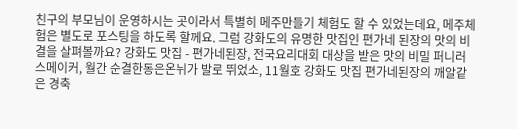친구의 부모님이 운영하시는 곳이라서 특별히 메주만들기 체험도 할 수 있었는데요, 메주체험은 별도로 포스팅을 하도록 할께요. 그럼 강화도의 유명한 맛집인 편가네 된장의 맛의 비결을 살펴볼까요? 강화도 맛집 - 편가네된장, 전국요리대회 대상을 받은 맛의 비밀 퍼니러스메이커, 월간 순결한동은온뉘가 발로 뛰었소, 11월호 강화도 맛집 편가네된장의 깨알같은 경축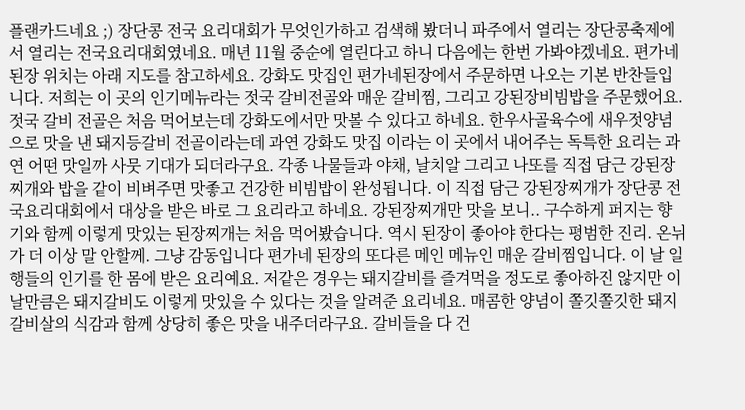플랜카드네요 ;) 장단콩 전국 요리대회가 무엇인가하고 검색해 봤더니 파주에서 열리는 장단콩축제에서 열리는 전국요리대회였네요. 매년 11월 중순에 열린다고 하니 다음에는 한번 가봐야겠네요. 편가네된장 위치는 아래 지도를 참고하세요. 강화도 맛집인 편가네된장에서 주문하면 나오는 기본 반찬들입니다. 저희는 이 곳의 인기메뉴라는 젓국 갈비전골와 매운 갈비찜, 그리고 강된장비빔밥을 주문했어요. 젓국 갈비 전골은 처음 먹어보는데 강화도에서만 맛볼 수 있다고 하네요. 한우사골육수에 새우젓양념으로 맛을 낸 돼지등갈비 전골이라는데 과연 강화도 맛집 이라는 이 곳에서 내어주는 독특한 요리는 과연 어떤 맛일까 사뭇 기대가 되더라구요. 각종 나물들과 야채, 날치알 그리고 나또를 직접 담근 강된장찌개와 밥을 같이 비벼주면 맛좋고 건강한 비빔밥이 완성됩니다. 이 직접 담근 강된장찌개가 장단콩 전국요리대회에서 대상을 받은 바로 그 요리라고 하네요. 강된장찌개만 맛을 보니.. 구수하게 퍼지는 향기와 함께 이렇게 맛있는 된장찌개는 처음 먹어봤습니다. 역시 된장이 좋아야 한다는 평범한 진리. 온뉘가 더 이상 말 안할께. 그냥 감동입니다 편가네 된장의 또다른 메인 메뉴인 매운 갈비찜입니다. 이 날 일행들의 인기를 한 몸에 받은 요리예요. 저같은 경우는 돼지갈비를 즐겨먹을 정도로 좋아하진 않지만 이 날만큼은 돼지갈비도 이렇게 맛있을 수 있다는 것을 알려준 요리네요. 매콤한 양념이 쫄깃쫄깃한 돼지갈비살의 식감과 함께 상당히 좋은 맛을 내주더라구요. 갈비들을 다 건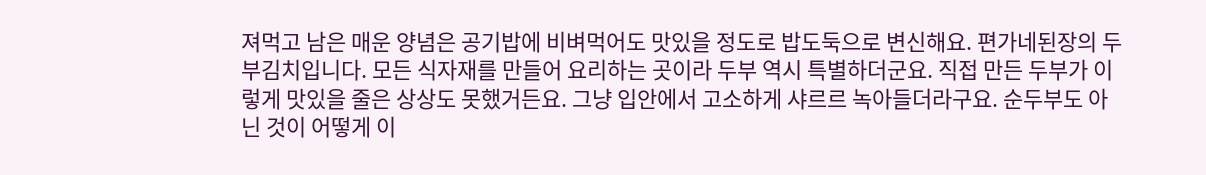져먹고 남은 매운 양념은 공기밥에 비벼먹어도 맛있을 정도로 밥도둑으로 변신해요. 편가네된장의 두부김치입니다. 모든 식자재를 만들어 요리하는 곳이라 두부 역시 특별하더군요. 직접 만든 두부가 이렇게 맛있을 줄은 상상도 못했거든요. 그냥 입안에서 고소하게 샤르르 녹아들더라구요. 순두부도 아닌 것이 어떻게 이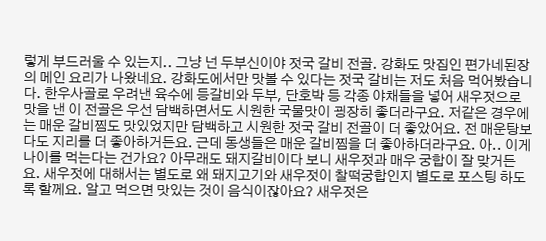렇게 부드러울 수 있는지.. 그냥 넌 두부신이야 젓국 갈비 전골. 강화도 맛집인 편가네된장의 메인 요리가 나왔네요. 강화도에서만 맛볼 수 있다는 젓국 갈비는 저도 처음 먹어봤습니다. 한우사골로 우려낸 육수에 등갈비와 두부, 단호박 등 각종 야채들을 넣어 새우젓으로 맛을 낸 이 전골은 우선 담백하면서도 시원한 국물맛이 굉장히 좋더라구요. 저같은 경우에는 매운 갈비찜도 맛있었지만 담백하고 시원한 젓국 갈비 전골이 더 좋았어요. 전 매운탕보다도 지리를 더 좋아하거든요. 근데 동생들은 매운 갈비찜을 더 좋아하더라구요. 아.. 이게 나이를 먹는다는 건가요? 아무래도 돼지갈비이다 보니 새우젓과 매우 궁합이 잘 맞거든요. 새우젓에 대해서는 별도로 왜 돼지고기와 새우젓이 찰떡궁합인지 별도로 포스팅 하도록 할께요. 알고 먹으면 맛있는 것이 음식이잖아요? 새우젓은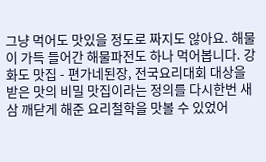그냥 먹어도 맛있을 정도로 짜지도 않아요. 해물이 가득 들어간 해물파전도 하나 먹어봅니다. 강화도 맛집 - 편가네된장, 전국요리대회 대상을 받은 맛의 비밀 맛집이라는 정의를 다시한번 새삼 깨닫게 해준 요리철학을 맛볼 수 있었어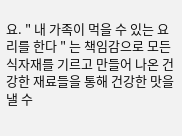요. " 내 가족이 먹을 수 있는 요리를 한다 " 는 책임감으로 모든 식자재를 기르고 만들어 나온 건강한 재료들을 통해 건강한 맛을 낼 수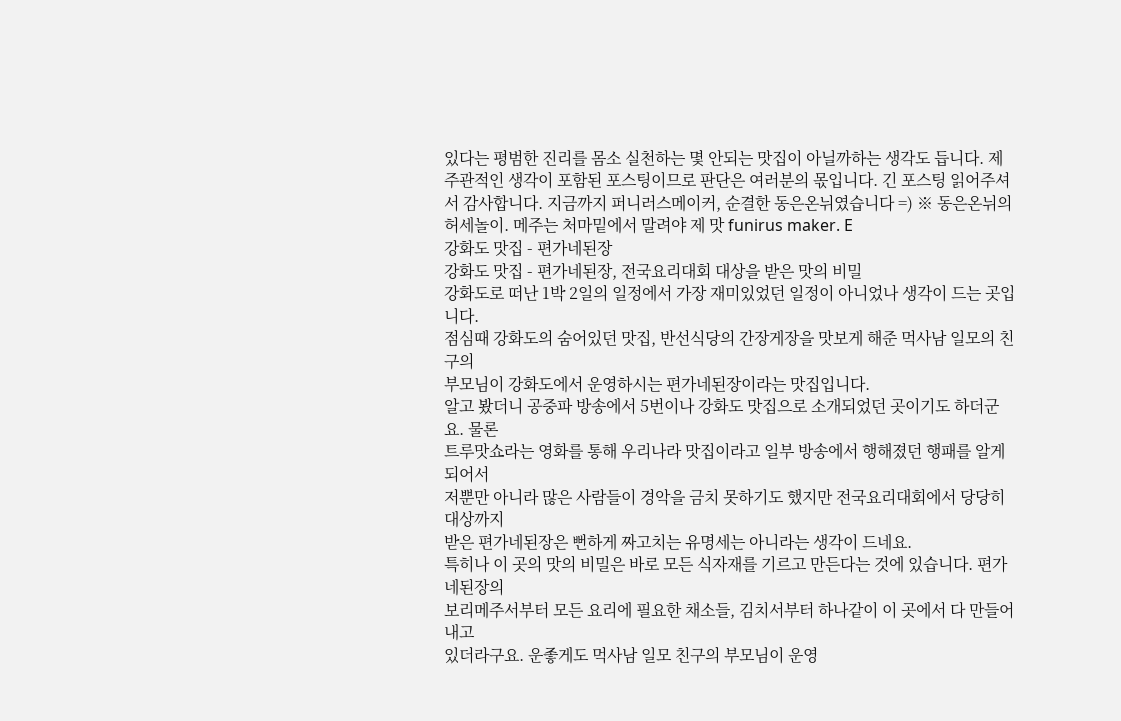있다는 평범한 진리를 몸소 실천하는 몇 안되는 맛집이 아닐까하는 생각도 듭니다. 제 주관적인 생각이 포함된 포스팅이므로 판단은 여러분의 몫입니다. 긴 포스팅 읽어주셔서 감사합니다. 지금까지 퍼니러스메이커, 순결한 동은온뉘였습니다 =) ※ 동은온뉘의 허세놀이. 메주는 처마밑에서 말려야 제 맛 funirus maker. E
강화도 맛집 - 편가네된장
강화도 맛집 - 편가네된장, 전국요리대회 대상을 받은 맛의 비밀
강화도로 떠난 1박 2일의 일정에서 가장 재미있었던 일정이 아니었나 생각이 드는 곳입니다.
점심때 강화도의 숨어있던 맛집, 반선식당의 간장게장을 맛보게 해준 먹사남 일모의 친구의
부모님이 강화도에서 운영하시는 편가네된장이라는 맛집입니다.
알고 봤더니 공중파 방송에서 5번이나 강화도 맛집으로 소개되었던 곳이기도 하더군요. 물론
트루맛쇼라는 영화를 통해 우리나라 맛집이라고 일부 방송에서 행해졌던 행패를 알게 되어서
저뿐만 아니라 많은 사람들이 경악을 금치 못하기도 했지만 전국요리대회에서 당당히 대상까지
받은 편가네된장은 뻔하게 짜고치는 유명세는 아니라는 생각이 드네요.
특히나 이 곳의 맛의 비밀은 바로 모든 식자재를 기르고 만든다는 것에 있습니다. 편가네된장의
보리메주서부터 모든 요리에 필요한 채소들, 김치서부터 하나같이 이 곳에서 다 만들어 내고
있더라구요. 운좋게도 먹사남 일모 친구의 부모님이 운영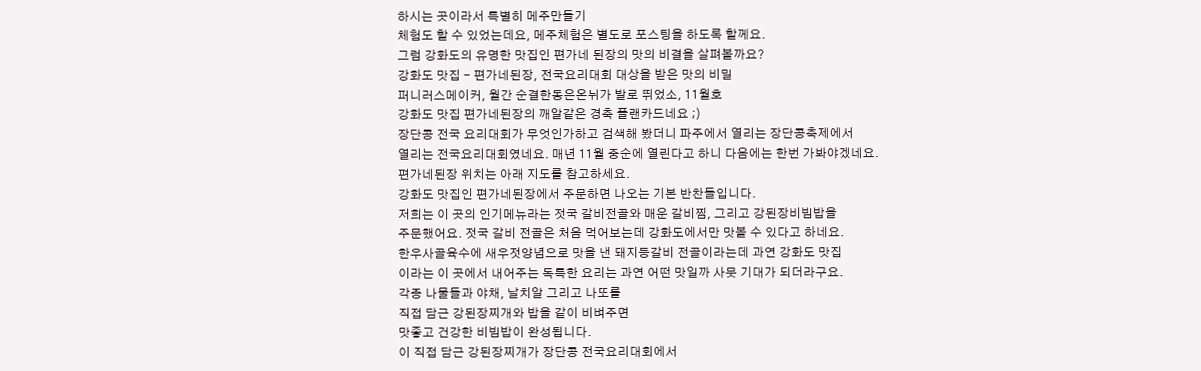하시는 곳이라서 특별히 메주만들기
체험도 할 수 있었는데요, 메주체험은 별도로 포스팅을 하도록 할께요.
그럼 강화도의 유명한 맛집인 편가네 된장의 맛의 비결을 살펴볼까요?
강화도 맛집 - 편가네된장, 전국요리대회 대상을 받은 맛의 비밀
퍼니러스메이커, 월간 순결한동은온뉘가 발로 뛰었소, 11월호
강화도 맛집 편가네된장의 깨알같은 경축 플랜카드네요 ;)
장단콩 전국 요리대회가 무엇인가하고 검색해 봤더니 파주에서 열리는 장단콩축제에서
열리는 전국요리대회였네요. 매년 11월 중순에 열린다고 하니 다음에는 한번 가봐야겠네요.
편가네된장 위치는 아래 지도를 참고하세요.
강화도 맛집인 편가네된장에서 주문하면 나오는 기본 반찬들입니다.
저희는 이 곳의 인기메뉴라는 젓국 갈비전골와 매운 갈비찜, 그리고 강된장비빔밥을
주문했어요. 젓국 갈비 전골은 처음 먹어보는데 강화도에서만 맛볼 수 있다고 하네요.
한우사골육수에 새우젓양념으로 맛을 낸 돼지등갈비 전골이라는데 과연 강화도 맛집
이라는 이 곳에서 내어주는 독특한 요리는 과연 어떤 맛일까 사뭇 기대가 되더라구요.
각종 나물들과 야채, 날치알 그리고 나또를
직접 담근 강된장찌개와 밥을 같이 비벼주면
맛좋고 건강한 비빔밥이 완성됩니다.
이 직접 담근 강된장찌개가 장단콩 전국요리대회에서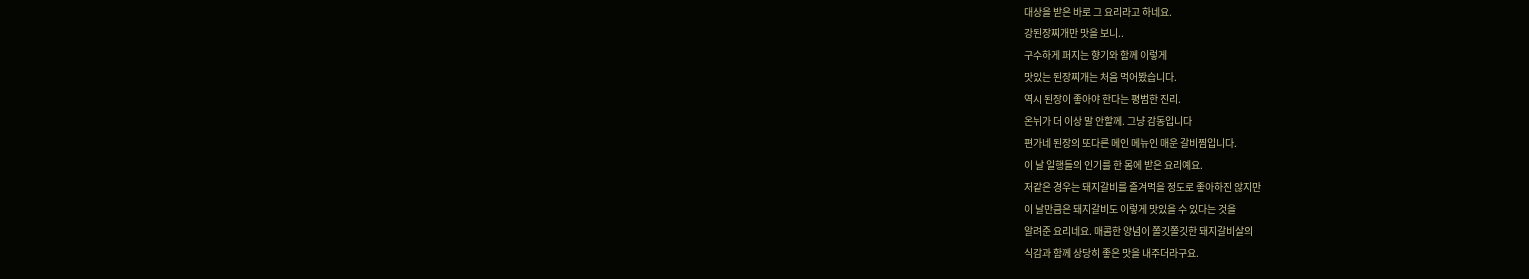대상을 받은 바로 그 요리라고 하네요.
강된장찌개만 맛을 보니..
구수하게 퍼지는 향기와 함께 이렇게
맛있는 된장찌개는 처음 먹어봤습니다.
역시 된장이 좋아야 한다는 평범한 진리.
온뉘가 더 이상 말 안할께. 그냥 감동입니다
편가네 된장의 또다른 메인 메뉴인 매운 갈비찜입니다.
이 날 일행들의 인기를 한 몸에 받은 요리예요.
저같은 경우는 돼지갈비를 즐겨먹을 정도로 좋아하진 않지만
이 날만큼은 돼지갈비도 이렇게 맛있을 수 있다는 것을
알려준 요리네요. 매콤한 양념이 쫄깃쫄깃한 돼지갈비살의
식감과 함께 상당히 좋은 맛을 내주더라구요.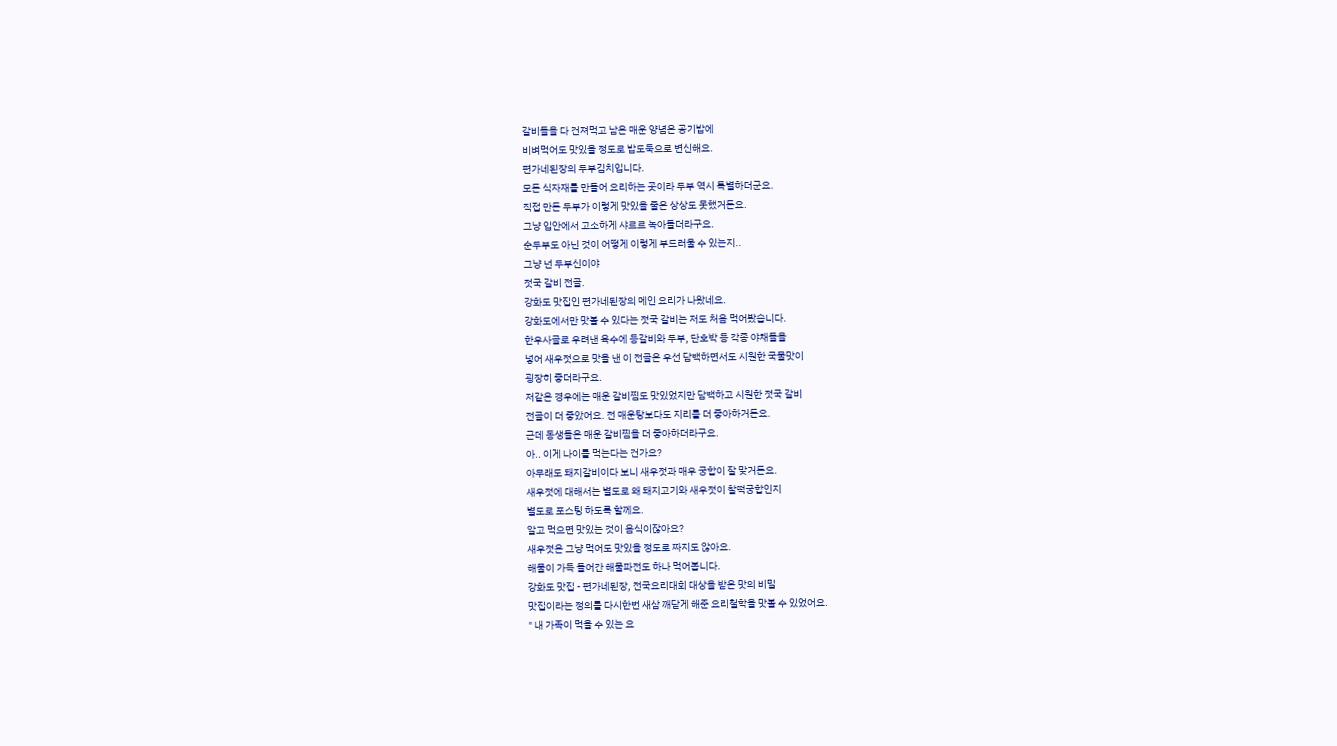갈비들을 다 건져먹고 남은 매운 양념은 공기밥에
비벼먹어도 맛있을 정도로 밥도둑으로 변신해요.
편가네된장의 두부김치입니다.
모든 식자재를 만들어 요리하는 곳이라 두부 역시 특별하더군요.
직접 만든 두부가 이렇게 맛있을 줄은 상상도 못했거든요.
그냥 입안에서 고소하게 샤르르 녹아들더라구요.
순두부도 아닌 것이 어떻게 이렇게 부드러울 수 있는지..
그냥 넌 두부신이야
젓국 갈비 전골.
강화도 맛집인 편가네된장의 메인 요리가 나왔네요.
강화도에서만 맛볼 수 있다는 젓국 갈비는 저도 처음 먹어봤습니다.
한우사골로 우려낸 육수에 등갈비와 두부, 단호박 등 각종 야채들을
넣어 새우젓으로 맛을 낸 이 전골은 우선 담백하면서도 시원한 국물맛이
굉장히 좋더라구요.
저같은 경우에는 매운 갈비찜도 맛있었지만 담백하고 시원한 젓국 갈비
전골이 더 좋았어요. 전 매운탕보다도 지리를 더 좋아하거든요.
근데 동생들은 매운 갈비찜을 더 좋아하더라구요.
아.. 이게 나이를 먹는다는 건가요?
아무래도 돼지갈비이다 보니 새우젓과 매우 궁합이 잘 맞거든요.
새우젓에 대해서는 별도로 왜 돼지고기와 새우젓이 찰떡궁합인지
별도로 포스팅 하도록 할께요.
알고 먹으면 맛있는 것이 음식이잖아요?
새우젓은 그냥 먹어도 맛있을 정도로 짜지도 않아요.
해물이 가득 들어간 해물파전도 하나 먹어봅니다.
강화도 맛집 - 편가네된장, 전국요리대회 대상을 받은 맛의 비밀
맛집이라는 정의를 다시한번 새삼 깨닫게 해준 요리철학을 맛볼 수 있었어요.
" 내 가족이 먹을 수 있는 요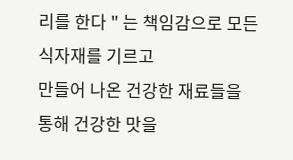리를 한다 " 는 책임감으로 모든 식자재를 기르고
만들어 나온 건강한 재료들을 통해 건강한 맛을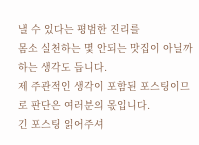낼 수 있다는 평범한 진리를
몸소 실천하는 몇 안되는 맛집이 아닐까하는 생각도 듭니다.
제 주관적인 생각이 포함된 포스팅이므로 판단은 여러분의 몫입니다.
긴 포스팅 읽어주셔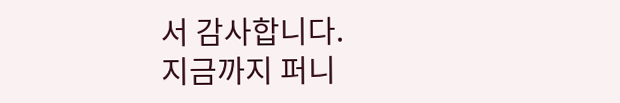서 감사합니다.
지금까지 퍼니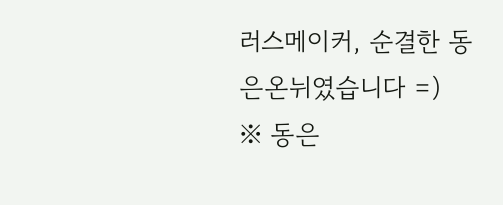러스메이커, 순결한 동은온뉘였습니다 =)
※ 동은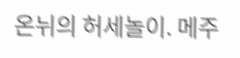온뉘의 허세놀이. 메주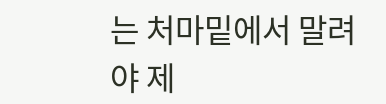는 처마밑에서 말려야 제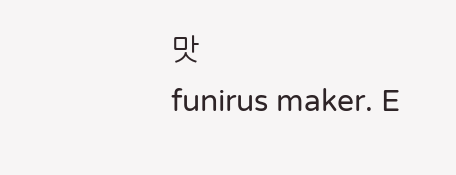맛
funirus maker. E